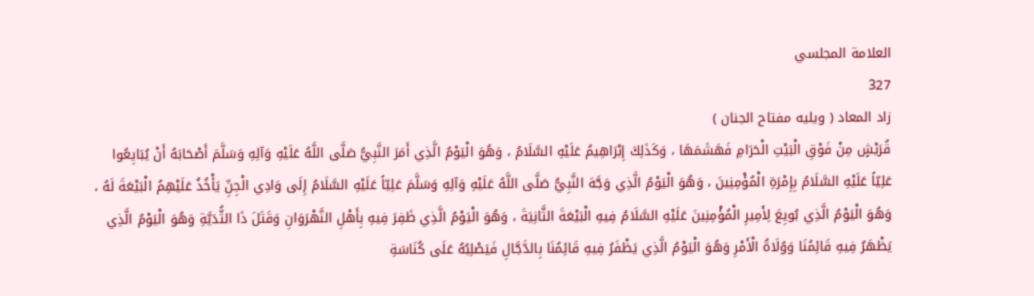العلامة المجلسي
327
زاد المعاد ( ويليه مفتاح الجنان )
قُرَيْشٍ مِنْ فَوْقِ الْبَيْتِ الْحَرَامِ فَهَشَمَهَا ، وَكَذَلِكَ إِبْرَاهِيمُ عَلَيْهِ السَّلَامُ ، وَهُوَ الْيَوْمُ الَّذِي أَمَرَ النَّبِيُّ صَلَّى اللَّهُ عَلَيْهِ وَآلِهِ وَسَلَّمَ أَصْحَابَهُ أَنْ يُبَايِعُوا عَلِيّاً عَلَيْهِ السَّلَامُ بِإِمْرَةِ الْمُؤْمِنِينَ ، وَهُوَ الْيَوْمُ الَّذِي وَجَّهَ النَّبِيُّ صَلَّى اللَّهُ عَلَيْهِ وَآلِهِ وَسَلَّمَ عَلِيّاً عَلَيْهِ السَّلَامُ إِلَى وَادِي الْجِنِّ يَأْخُذُ عَلَيْهِمُ الْبَيْعَةَ لَهُ ، وَهُوَ الْيَوْمُ الَّذِي بُويِعَ لِأَمِيرِ الْمُؤْمِنِينَ عَلَيْهِ السَّلَامُ فِيهِ الْبَيْعَةَ الثَّانِيَةَ ، وَهُوَ الْيَوْمُ الَّذِي ظَفِرَ فِيهِ بِأَهْلِ النَّهْرَوَانِ وَقَتَلَ ذَا الثُّدَيَّةِ وَهُوَ الْيَوْمُ الَّذِي يَظْهَرُ فِيهِ قَائِمُنَا وَوُلَاةُ الْأَمْرِ وَهُوَ الْيَوْمُ الَّذِي يَظْفَرُ فِيهِ قَائِمُنَا بِالدَّجَّالِ فَيَصْلِبُهُ عَلَى كُنَاسَةِ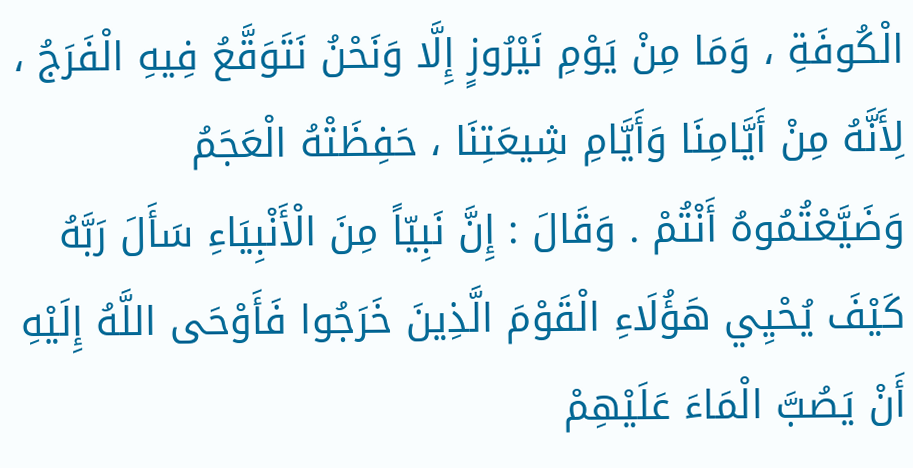الْكُوفَةِ ، وَمَا مِنْ يَوْمِ نَيْرُوزٍ إِلَّا وَنَحْنُ نَتَوَقَّعُ فِيهِ الْفَرَجُ ، لِأَنَّهُ مِنْ أَيَّامِنَا وَأَيَّامِ شِيعَتِنَا ، حَفِظَتْهُ الْعَجَمُ وَضَيَّعْتُمُوهُ أَنْتُمْ . وَقَالَ : إِنَّ نَبِيّاً مِنَ الْأَنْبِيَاءِ سَأَلَ رَبَّهُ كَيْفَ يُحْيِي هَؤُلَاءِ الْقَوْمَ الَّذِينَ خَرَجُوا فَأَوْحَى اللَّهُ إِلَيْهِ أَنْ يَصُبَّ الْمَاءَ عَلَيْهِمْ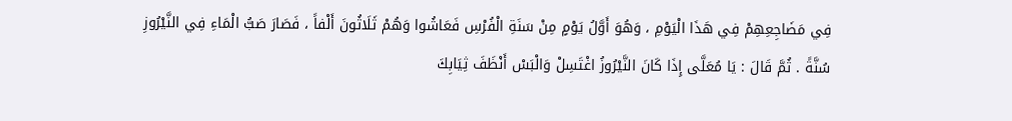فِي مَضَاجِعِهِمْ فِي هَذَا الْيَوْمِ ، وَهُوَ أَوَّلُ يَوْمٍ مِنْ سَنَةِ الْفُرْسِ فَعَاشُوا وَهُمْ ثَلَاثُونَ أَلْفاً ، فَصَارَ صَبُّ الْمَاءِ فِي النَّيْرُوزِ سُنَّةً . ثُمَّ قَالَ : يَا مُعَلَّى إِذَا كَانَ النَّيْرُوزُ اغْتَسِلْ وَالْبَسْ أَنْظَفَ ثِيَابِكَ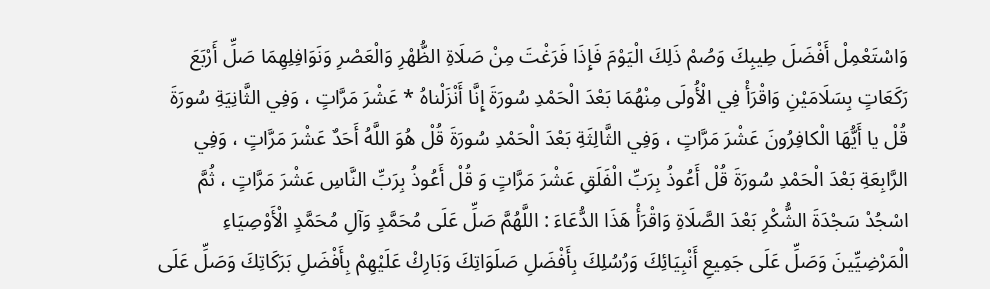وَاسْتَعْمِلْ أَفْضَلَ طِيبِكَ وَصُمْ ذَلِكَ الْيَوْمَ فَإِذَا فَرَغْتَ مِنْ صَلَاةِ الظُّهْرِ وَالْعَصْرِ وَنَوَافِلِهِمَا صَلِّ أَرْبَعَ رَكَعَاتٍ بِسَلَامَيْنِ وَاقْرَأْ فِي الْأُولَى مِنْهُمَا بَعْدَ الْحَمْدِ سُورَةَ إِنَّا أَنْزَلْناهُ * عَشْرَ مَرَّاتٍ ، وَفِي الثَّانِيَةِ سُورَةَ قُلْ يا أَيُّهَا الْكافِرُونَ عَشْرَ مَرَّاتٍ ، وَفِي الثَّالِثَةِ بَعْدَ الْحَمْدِ سُورَةَ قُلْ هُوَ اللَّهُ أَحَدٌ عَشْرَ مَرَّاتٍ ، وَفِي الرَّابِعَةِ بَعْدَ الْحَمْدِ سُورَةَ قُلْ أَعُوذُ بِرَبِّ الْفَلَقِ عَشْرَ مَرَّاتٍ وَ قُلْ أَعُوذُ بِرَبِّ النَّاسِ عَشْرَ مَرَّاتٍ ، ثُمَّ اسْجُدْ سَجْدَةَ الشُّكْرِ بَعْدَ الصَّلَاةِ وَاقْرَأْ هَذَا الدُّعَاءَ : اللَّهُمَّ صَلِّ عَلَى مُحَمَّدٍ وَآلِ مُحَمَّدٍ الْأَوْصِيَاءِ الْمَرْضِيِّينَ وَصَلِّ عَلَى جَمِيعِ أَنْبِيَائِكَ وَرُسُلِكَ بِأَفْضَلِ صَلَوَاتِكَ وَبَارِكْ عَلَيْهِمْ بِأَفْضَلِ بَرَكَاتِكَ وَصَلِّ عَلَى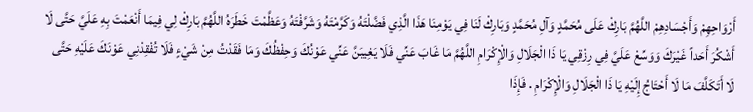أَرْوَاحِهِمْ وَأَجْسَادِهِمْ اللَّهُمَّ بَارِكْ عَلَى مُحَمَّدٍ وَآلِ مُحَمَّدٍ وَبَارِكْ لَنَا فِي يَوْمِنَا هَذَا الَّذِي فَضَّلْتَهُ وَكَرَّمْتَهُ وَشَرَّفْتَهُ وَعَظَّمْتَ خَطَرَهُ اللَّهُمَّ بَارِكْ لِي فِيمَا أَنْعَمْتَ بِهِ عَلَيَّ حَتَّى لَا أَشْكُرَ أَحَداً غَيْرَكَ وَوَسِّعْ عَلَيَّ فِي رِزْقِي يَا ذَا الْجَلَالِ وَالْإِكْرَامِ اللَّهُمَّ مَا غَابَ عَنِّي فَلَا يَغِيبَنَّ عَنِّي عَوْنُكَ وَحِفْظُكَ وَمَا فَقَدْتُ مِنْ شَيْءٍ فَلَا تُفْقِدْنِي عَوْنَكَ عَلَيْهِ حَتَّى لَا أَتَكَلَّفَ مَا لَا أَحْتَاجُ إِلَيْهِ يَا ذَا الْجَلَالِ وَالْإِكْرَامِ . فَإِذَا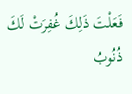فَعَلْتَ ذَلِكَ غُفِرَتْ لَكَ ذُنُوبُ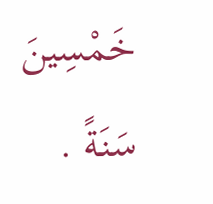خَمْسِينَ سَنَةً .